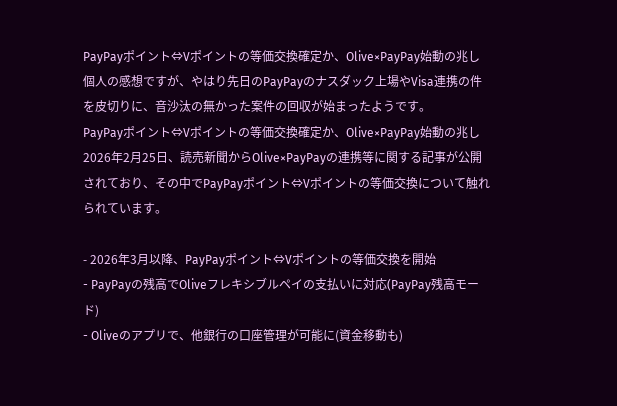PayPayポイント⇔Vポイントの等価交換確定か、Olive×PayPay始動の兆し
個人の感想ですが、やはり先日のPayPayのナスダック上場やVisa連携の件を皮切りに、音沙汰の無かった案件の回収が始まったようです。
PayPayポイント⇔Vポイントの等価交換確定か、Olive×PayPay始動の兆し
2026年2月25日、読売新聞からOlive×PayPayの連携等に関する記事が公開されており、その中でPayPayポイント⇔Vポイントの等価交換について触れられています。

- 2026年3月以降、PayPayポイント⇔Vポイントの等価交換を開始
- PayPayの残高でOliveフレキシブルペイの支払いに対応(PayPay残高モード)
- Oliveのアプリで、他銀行の口座管理が可能に(資金移動も)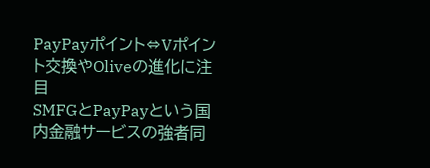PayPayポイント⇔Vポイント交換やOliveの進化に注目
SMFGとPayPayという国内金融サービスの強者同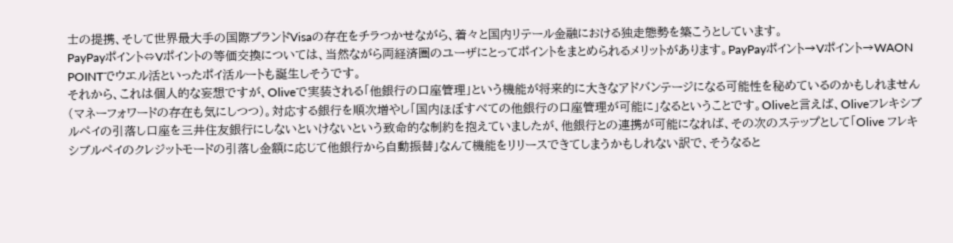士の提携、そして世界最大手の国際ブランドVisaの存在をチラつかせながら、着々と国内リテール金融における独走態勢を築こうとしています。
PayPayポイント⇔Vポイントの等価交換については、当然ながら両経済圏のユーザにとってポイントをまとめられるメリットがあります。PayPayポイント→Vポイント→WAON POINTでウエル活といったポイ活ルートも誕生しそうです。
それから、これは個人的な妄想ですが、Oliveで実装される「他銀行の口座管理」という機能が将来的に大きなアドバンテージになる可能性を秘めているのかもしれません(マネーフォワードの存在も気にしつつ)。対応する銀行を順次増やし「国内ほぼすべての他銀行の口座管理が可能に」なるということです。Oliveと言えば、Oliveフレキシブルペイの引落し口座を三井住友銀行にしないといけないという致命的な制約を抱えていましたが、他銀行との連携が可能になれば、その次のステップとして「Olive フレキシブルペイのクレジットモードの引落し金額に応じて他銀行から自動振替」なんて機能をリリースできてしまうかもしれない訳で、そうなると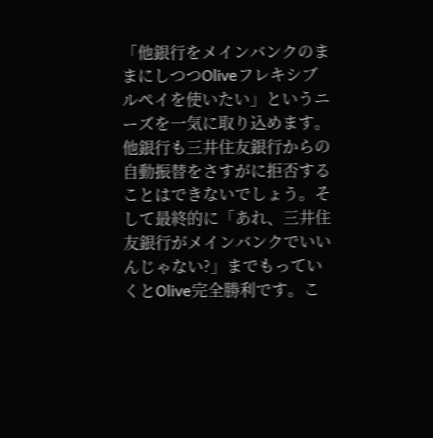「他銀行をメインバンクのままにしつつOliveフレキシブルペイを使いたい」というニーズを一気に取り込めます。他銀行も三井住友銀行からの自動振替をさすがに拒否することはできないでしょう。そして最終的に「あれ、三井住友銀行がメインバンクでいいんじゃない?」までもっていくとOlive完全勝利です。こ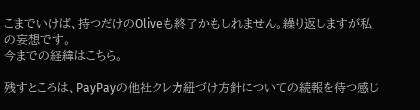こまでいけば、持つだけのOliveも終了かもしれません。繰り返しますが私の妄想です。
今までの経緯はこちら。

残すところは、PayPayの他社クレカ紐づけ方針についての続報を待つ感じ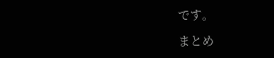です。

まとめ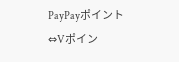PayPayポイント⇔Vポイン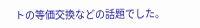トの等価交換などの話題でした。